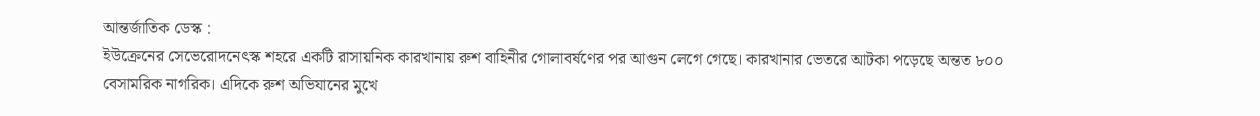আন্তর্জাতিক ডেস্ক :
ইউক্রেনের সেভেরোদনেৎস্ক শহরে একটি রাসায়নিক কারখানায় রুশ বাহিনীর গোলাবর্ষণের পর আগুন লেগে গেছে। কারখানার ভেতরে আটকা পড়েছে অন্তত ৮০০ বেসামরিক নাগরিক। এদিকে রুশ অভিযানের মুখে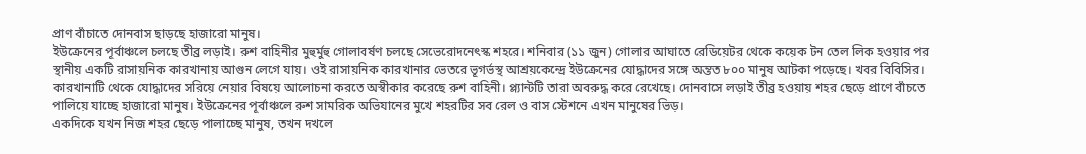প্রাণ বাঁচাতে দোনবাস ছাড়ছে হাজারো মানুষ।
ইউক্রেনের পূর্বাঞ্চলে চলছে তীব্র লড়াই। রুশ বাহিনীর মুহুর্মুহু গোলাবর্ষণ চলছে সেভেরোদনেৎস্ক শহরে। শনিবার (১১ জুন) গোলার আঘাতে রেডিয়েটর থেকে কয়েক টন তেল লিক হওয়ার পর স্থানীয় একটি রাসায়নিক কারখানায় আগুন লেগে যায়। ওই রাসায়নিক কারখানার ভেতরে ভূগর্ভস্থ আশ্রয়কেন্দ্রে ইউক্রেনের যোদ্ধাদের সঙ্গে অন্তত ৮০০ মানুষ আটকা পড়েছে। খবর বিবিসির।
কারখানাটি থেকে যোদ্ধাদের সরিয়ে নেয়ার বিষয়ে আলোচনা করতে অস্বীকার করেছে রুশ বাহিনী। প্ল্যান্টটি তারা অবরুদ্ধ করে রেখেছে। দোনবাসে লড়াই তীব্র হওয়ায় শহর ছেড়ে প্রাণে বাঁচতে পালিয়ে যাচ্ছে হাজারো মানুষ। ইউক্রেনের পূর্বাঞ্চলে রুশ সামরিক অভিযানের মুখে শহরটির সব রেল ও বাস স্টেশনে এখন মানুষের ভিড়।
একদিকে যখন নিজ শহর ছেড়ে পালাচ্ছে মানুষ, তখন দখলে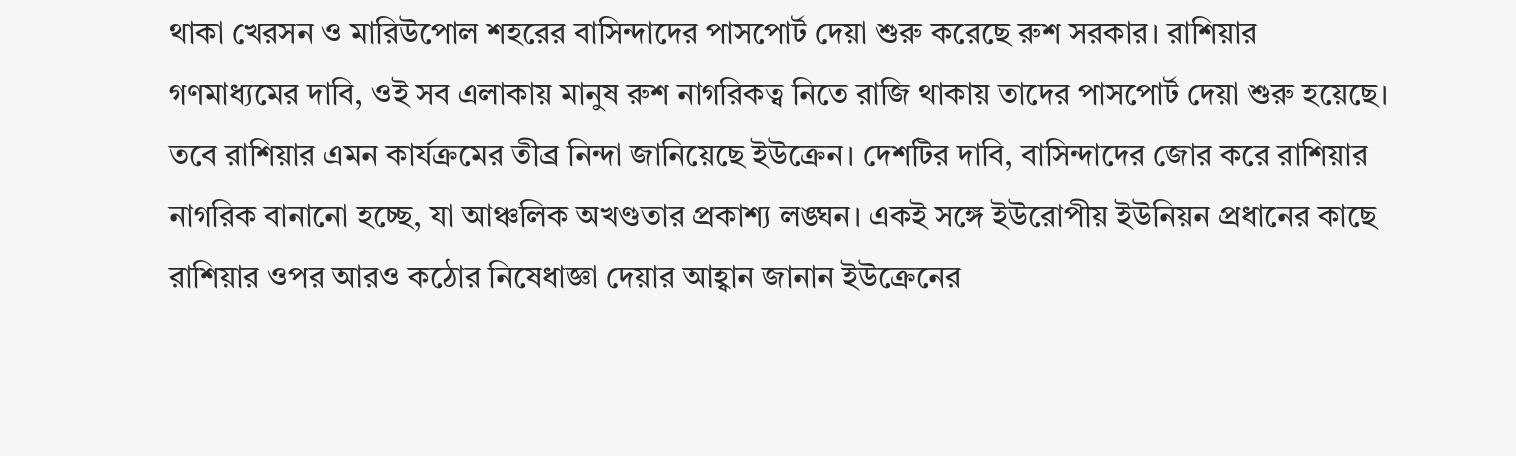থাকা খেরসন ও মারিউপোল শহরের বাসিন্দাদের পাসপোর্ট দেয়া শুরু করেছে রুশ সরকার। রাশিয়ার গণমাধ্যমের দাবি, ওই সব এলাকায় মানুষ রুশ নাগরিকত্ব নিতে রাজি থাকায় তাদের পাসপোর্ট দেয়া শুরু হয়েছে।
তবে রাশিয়ার এমন কার্যক্রমের তীব্র নিন্দা জানিয়েছে ইউক্রেন। দেশটির দাবি, বাসিন্দাদের জোর করে রাশিয়ার নাগরিক বানানো হচ্ছে, যা আঞ্চলিক অখণ্ডতার প্রকাশ্য লঙ্ঘন। একই সঙ্গে ইউরোপীয় ইউনিয়ন প্রধানের কাছে রাশিয়ার ওপর আরও কঠোর নিষেধাজ্ঞা দেয়ার আহ্বান জানান ইউক্রেনের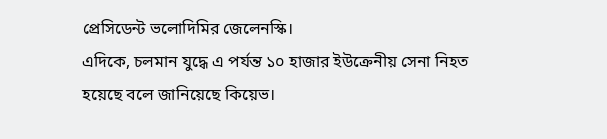প্রেসিডেন্ট ভলোদিমির জেলেনস্কি।
এদিকে, চলমান যুদ্ধে এ পর্যন্ত ১০ হাজার ইউক্রেনীয় সেনা নিহত হয়েছে বলে জানিয়েছে কিয়েভ।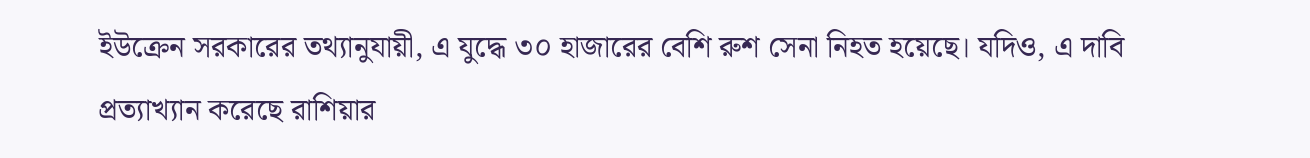ইউক্রেন সরকারের তথ্যানুযায়ী, এ যুদ্ধে ৩০ হাজারের বেশি রুশ সেনা নিহত হয়েছে। যদিও, এ দাবি প্রত্যাখ্যান করেছে রাশিয়ার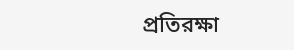প্রতিরক্ষা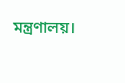মন্ত্রণালয়।